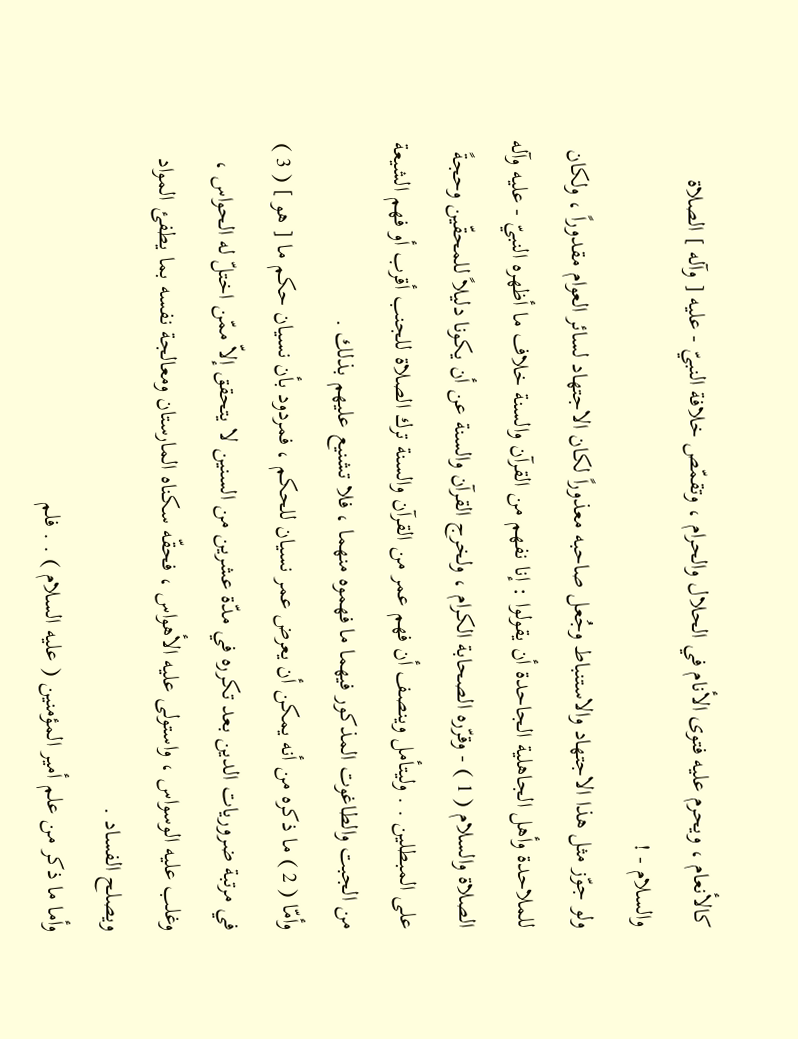كالأنعام ، ويحرم عليه فتوى الأنام في الحلال والحرام ، وتقمّص خلافة النبيّ - عليه [ وآله ] الصلاة والسلام - !
ولو جوّز مثل هذا الاجتهاد والاستنباط وجُعل صاحبه معذوراً لكان الاجتهاد لسائر العوام مقدوراً ، ولكان للملاحدة وأهل الجاهلية الجاحدة أن يقولوا : إنا نفهم من القرآن والسنة خلاف ما أظهره النبيّ - عليه وآله الصلاة والسلام ( 1 ) - وقرّره الصحابة الكرام ، ولخرج القرآن والسنة عن أن يكونا دليلاً للمحقّين وحجةً على المبطلين . . وليتأمل وينصف أن فهم عمر من القرآن والسنة ترك الصلاة للجنب أقرب أو فهم الشيعة من الجبت والطاغوت المذكور فيهما ما فهموه منهما ، فلا تشنيع عليهم بذلك .
وأمّا ( 2 ) ما ذكره من أنه يمكن أن يعرض عمر نسيان للحكم ، فمردود بأن نسيان حكم ما [ هو ] ( 3 ) في مرتبة ضروريات الدين بعد تكرره في مدّة عشرين من السنين لا يتحقق إلاّ ممّن اختلّ له الحواس ، وغلب عليه الوسواس ، واستولى عليه الأهواس ، فحقّه سكناه المارستان ومعالجة نفسه بما يطفئ المواد ويصلح الفساد .
وأما ما ذكر من علم أمير المؤمنين ( عليه السلام ) . . فلم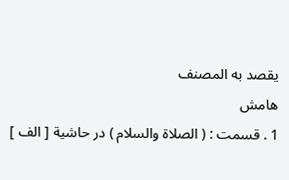يقصد به المصنف
هامش
1 . قسمت : ( الصلاة والسلام ) در حاشية [ الف ]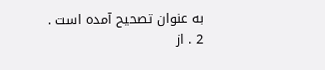به عنوان تصحيح آمده است .
2 . از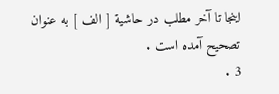اينجا تا آخر مطلب در حاشية [ الف ] به عنوان تصحيح آمده است .
3 .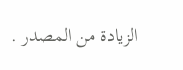الزيادة من المصدر .